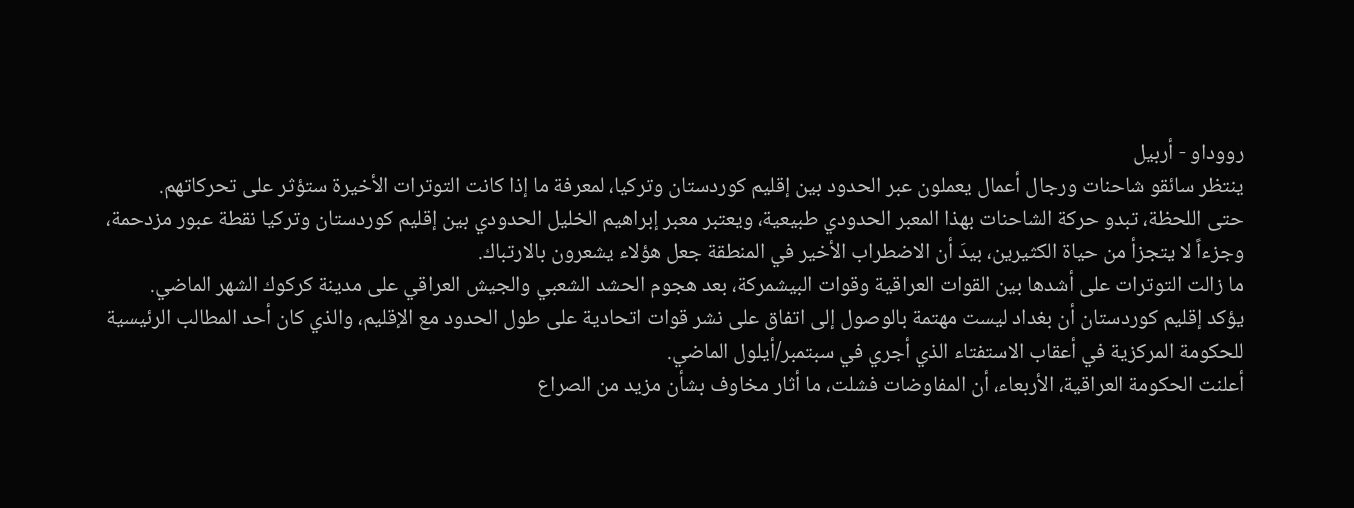رووداو - أربيل
ينتظر سائقو شاحنات ورجال أعمال يعملون عبر الحدود بين إقليم كوردستان وتركيا، لمعرفة ما إذا كانت التوترات الأخيرة ستؤثر على تحركاتهم.
حتى اللحظة، تبدو حركة الشاحنات بهذا المعبر الحدودي طبيعية، ويعتبر معبر إبراهيم الخليل الحدودي بين إقليم كوردستان وتركيا نقطة عبور مزدحمة، وجزءاً لا يتجزأ من حياة الكثيرين، بيدَ أن الاضطراب الأخير في المنطقة جعل هؤلاء يشعرون بالارتباك.
ما زالت التوترات على أشدها بين القوات العراقية وقوات البيشمركة، بعد هجوم الحشد الشعبي والجيش العراقي على مدينة كركوك الشهر الماضي.
يؤكد إقليم كوردستان أن بغداد ليست مهتمة بالوصول إلى اتفاق على نشر قوات اتحادية على طول الحدود مع الإقليم، والذي كان أحد المطالب الرئيسية للحكومة المركزية في أعقاب الاستفتاء الذي أجري في سبتمبر/أيلول الماضي.
أعلنت الحكومة العراقية، الأربعاء، أن المفاوضات فشلت، ما أثار مخاوف بشأن مزيد من الصراع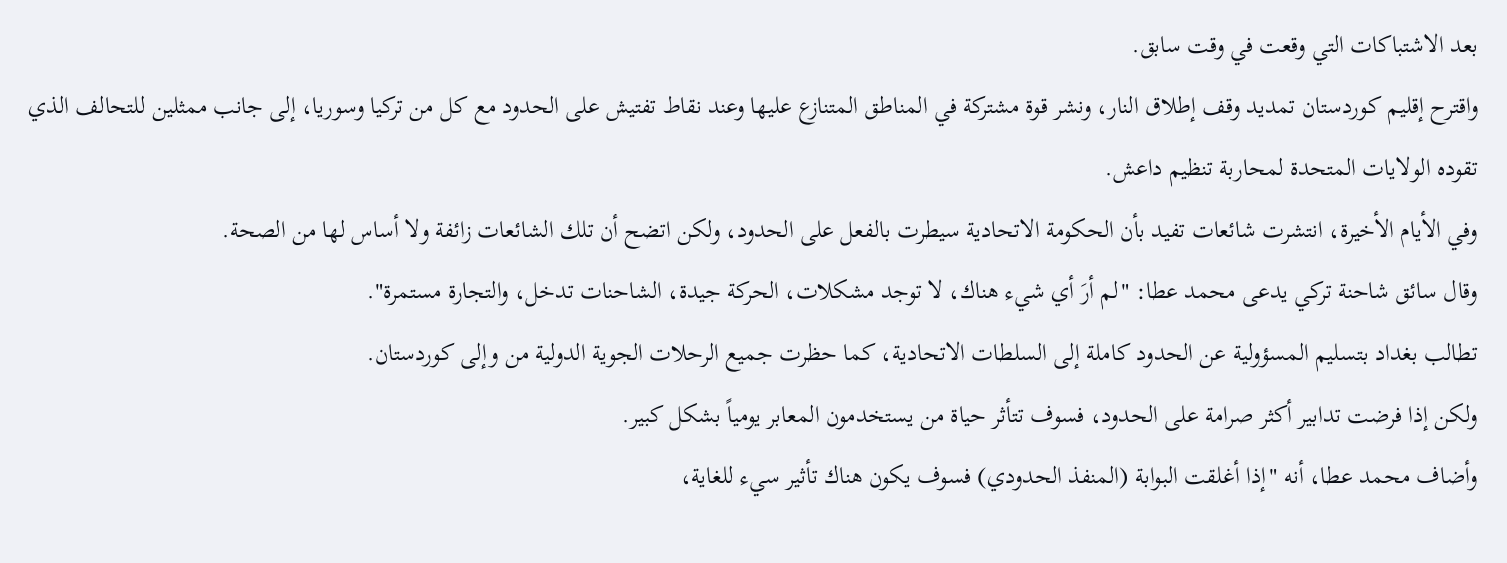بعد الاشتباكات التي وقعت في وقت سابق.
واقترح إقليم كوردستان تمديد وقف إطلاق النار، ونشر قوة مشتركة في المناطق المتنازع عليها وعند نقاط تفتيش على الحدود مع كل من تركيا وسوريا، إلى جانب ممثلين للتحالف الذي تقوده الولايات المتحدة لمحاربة تنظيم داعش.
وفي الأيام الأخيرة، انتشرت شائعات تفيد بأن الحكومة الاتحادية سيطرت بالفعل على الحدود، ولكن اتضح أن تلك الشائعات زائفة ولا أساس لها من الصحة.
وقال سائق شاحنة تركي يدعى محمد عطا: "لم أرَ أي شيء هناك، لا توجد مشكلات، الحركة جيدة، الشاحنات تدخل، والتجارة مستمرة".
تطالب بغداد بتسليم المسؤولية عن الحدود كاملة إلى السلطات الاتحادية، كما حظرت جميع الرحلات الجوية الدولية من وإلى كوردستان.
ولكن إذا فرضت تدابير أكثر صرامة على الحدود، فسوف تتأثر حياة من يستخدمون المعابر يومياً بشكل كبير.
وأضاف محمد عطا، أنه "إذا أغلقت البوابة (المنفذ الحدودي) فسوف يكون هناك تأثير سيء للغاية،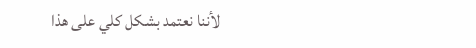لأننا نعتمد بشكل كلي على هذا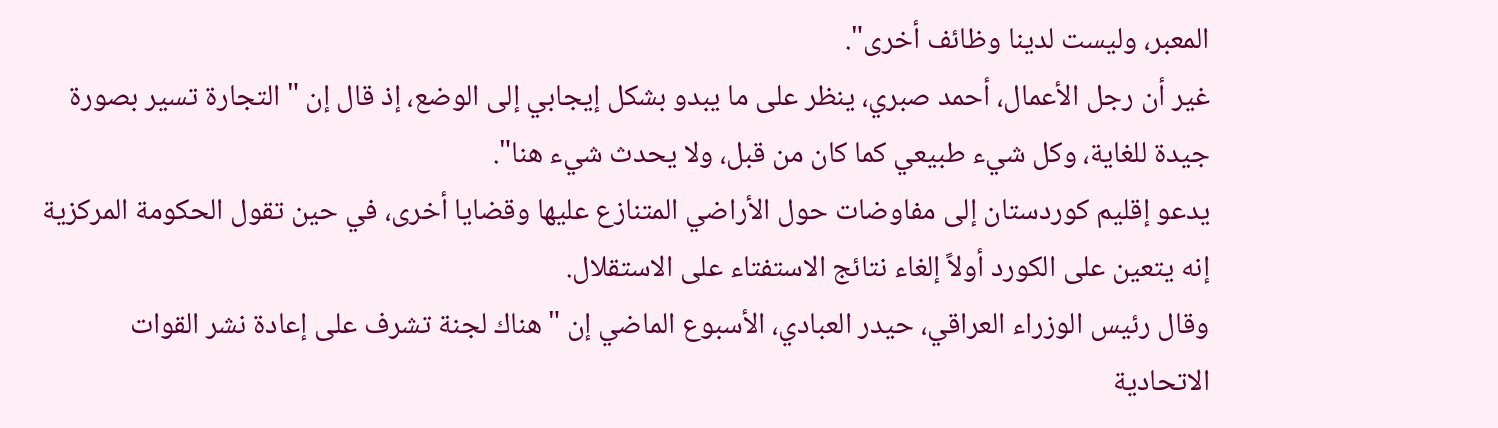المعبر، وليست لدينا وظائف أخرى".
غير أن رجل الأعمال، أحمد صبري، ينظر على ما يبدو بشكل إيجابي إلى الوضع، إذ قال إن "التجارة تسير بصورة جيدة للغاية، وكل شيء طبيعي كما كان من قبل، ولا يحدث شيء هنا".
يدعو إقليم كوردستان إلى مفاوضات حول الأراضي المتنازع عليها وقضايا أخرى، في حين تقول الحكومة المركزية إنه يتعين على الكورد أولاً إلغاء نتائج الاستفتاء على الاستقلال.
وقال رئيس الوزراء العراقي، حيدر العبادي، الأسبوع الماضي إن "هناك لجنة تشرف على إعادة نشر القوات الاتحادية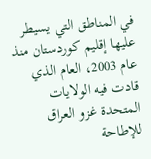في المناطق التي يسيطر عليها إقليم كوردستان منذ عام 2003، العام الذي قادت فيه الولايات المتحدة غزو العراق للإطاحة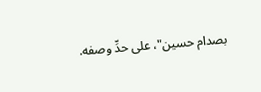بصدام حسين"، على حدِّ وصفه.